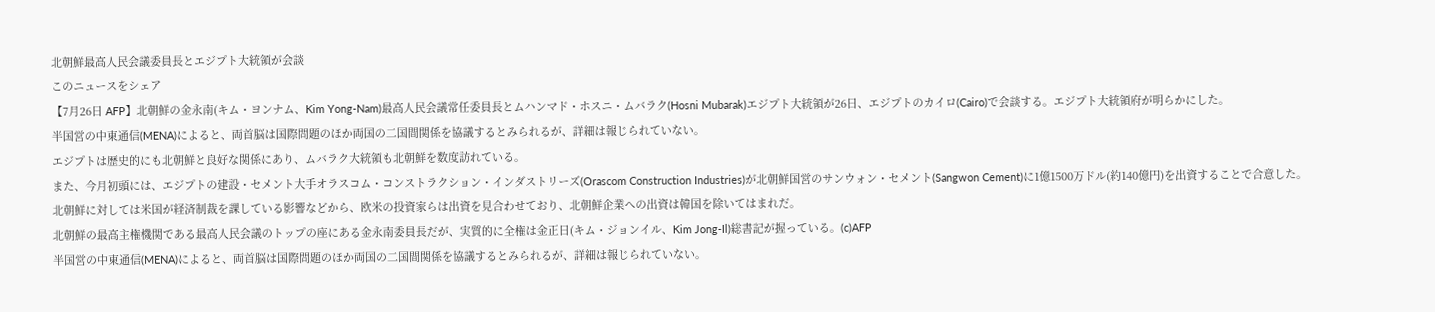北朝鮮最高人民会議委員長とエジプト大統領が会談
このニュースをシェア
【7月26日 AFP】北朝鮮の金永南(キム・ヨンナム、Kim Yong-Nam)最高人民会議常任委員長とムハンマド・ホスニ・ムバラク(Hosni Mubarak)エジプト大統領が26日、エジプトのカイロ(Cairo)で会談する。エジプト大統領府が明らかにした。
半国営の中東通信(MENA)によると、両首脳は国際問題のほか両国の二国間関係を協議するとみられるが、詳細は報じられていない。
エジプトは歴史的にも北朝鮮と良好な関係にあり、ムバラク大統領も北朝鮮を数度訪れている。
また、今月初頭には、エジプトの建設・セメント大手オラスコム・コンストラクション・インダストリーズ(Orascom Construction Industries)が北朝鮮国営のサンウォン・セメント(Sangwon Cement)に1億1500万ドル(約140億円)を出資することで合意した。
北朝鮮に対しては米国が経済制裁を課している影響などから、欧米の投資家らは出資を見合わせており、北朝鮮企業への出資は韓国を除いてはまれだ。
北朝鮮の最高主権機関である最高人民会議のトップの座にある金永南委員長だが、実質的に全権は金正日(キム・ジョンイル、Kim Jong-Il)総書記が握っている。(c)AFP
半国営の中東通信(MENA)によると、両首脳は国際問題のほか両国の二国間関係を協議するとみられるが、詳細は報じられていない。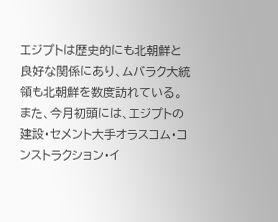エジプトは歴史的にも北朝鮮と良好な関係にあり、ムバラク大統領も北朝鮮を数度訪れている。
また、今月初頭には、エジプトの建設・セメント大手オラスコム・コンストラクション・イ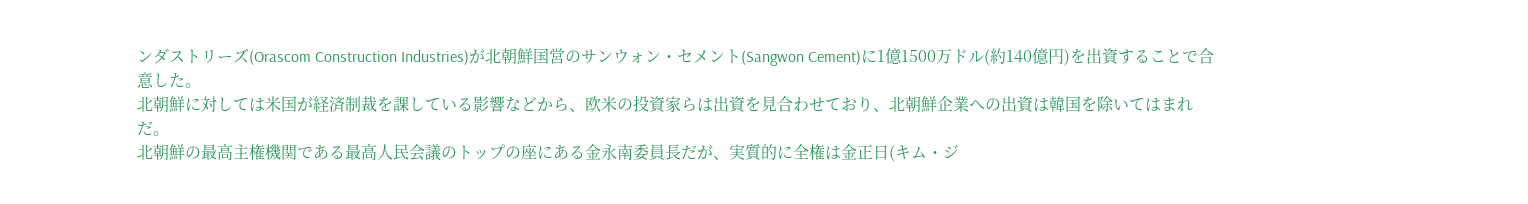ンダストリーズ(Orascom Construction Industries)が北朝鮮国営のサンウォン・セメント(Sangwon Cement)に1億1500万ドル(約140億円)を出資することで合意した。
北朝鮮に対しては米国が経済制裁を課している影響などから、欧米の投資家らは出資を見合わせており、北朝鮮企業への出資は韓国を除いてはまれだ。
北朝鮮の最高主権機関である最高人民会議のトップの座にある金永南委員長だが、実質的に全権は金正日(キム・ジ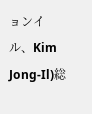ョンイル、Kim Jong-Il)総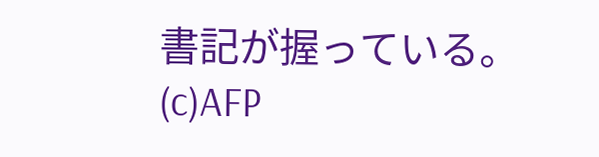書記が握っている。(c)AFP